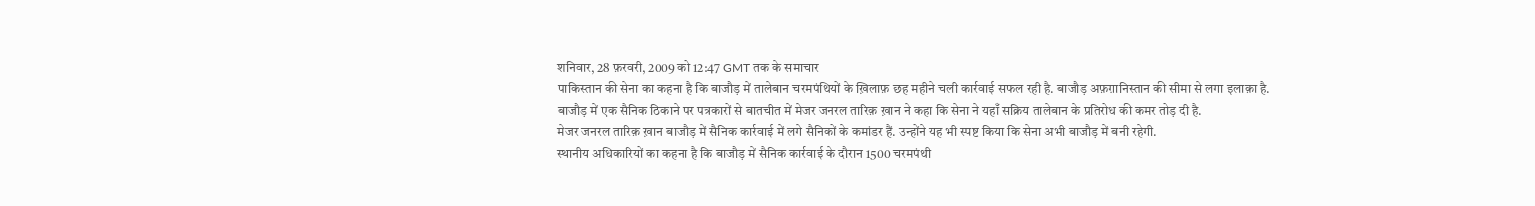शनिवार, 28 फ़रवरी, 2009 को 12:47 GMT तक के समाचार
पाकिस्तान की सेना का कहना है कि बाजौड़ में तालेबान चरमपंथियों के ख़िलाफ़ छह महीने चली कार्रवाई सफल रही है. बाजौड़ अफ़ग़ानिस्तान की सीमा से लगा इलाक़ा है.
बाजौड़ में एक सैनिक ठिकाने पर पत्रकारों से बातचीत में मेजर जनरल तारिक़ ख़ान ने कहा कि सेना ने यहाँ सक्रिय तालेबान के प्रतिरोध की कमर तोड़ दी है.
मेजर जनरल तारिक़ ख़ान बाजौड़ में सैनिक कार्रवाई में लगे सैनिकों के कमांडर हैं. उन्होंने यह भी स्पष्ट किया कि सेना अभी बाजौड़ में बनी रहेगी.
स्थानीय अधिकारियों का कहना है कि बाजौड़ में सैनिक कार्रवाई के दौरान 1500 चरमपंथी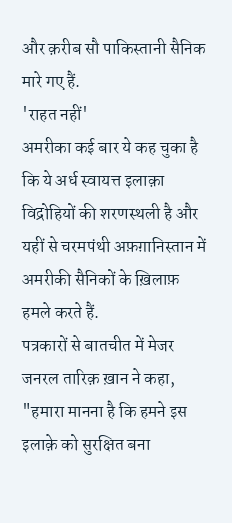और क़रीब सौ पाकिस्तानी सैनिक मारे गए हैं.
'राहत नहीं'
अमरीका कई बार ये कह चुका है कि ये अर्ध स्वायत्त इलाक़ा विद्रोहियों की शरणस्थली है और यहीं से चरमपंथी अफ़ग़ानिस्तान में अमरीकी सैनिकों के ख़िलाफ़ हमले करते हैं.
पत्रकारों से बातचीत में मेजर जनरल तारिक़ ख़ान ने कहा, "हमारा मानना है कि हमने इस इलाक़े को सुरक्षित बना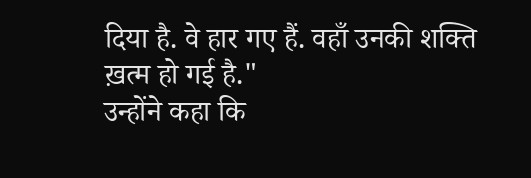दिया है. वे हार गए हैं. वहाँ उनकी शक्ति ख़त्म हो गई है."
उन्होंने कहा कि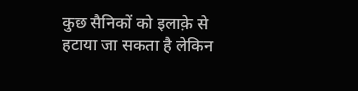कुछ सैनिकों को इलाक़े से हटाया जा सकता है लेकिन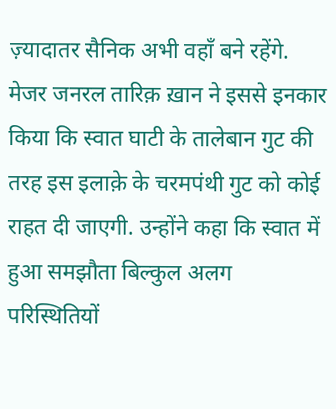ज़्यादातर सैनिक अभी वहाँ बने रहेंगे.
मेजर जनरल तारिक़ ख़ान ने इससे इनकार किया कि स्वात घाटी के तालेबान गुट की तरह इस इलाक़े के चरमपंथी गुट को कोई राहत दी जाएगी. उन्होंने कहा कि स्वात में हुआ समझौता बिल्कुल अलग परिस्थितियों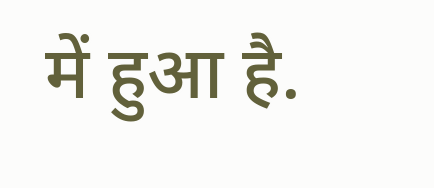में हुआ है.